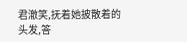君澈笑,抚着她披散着的头发,答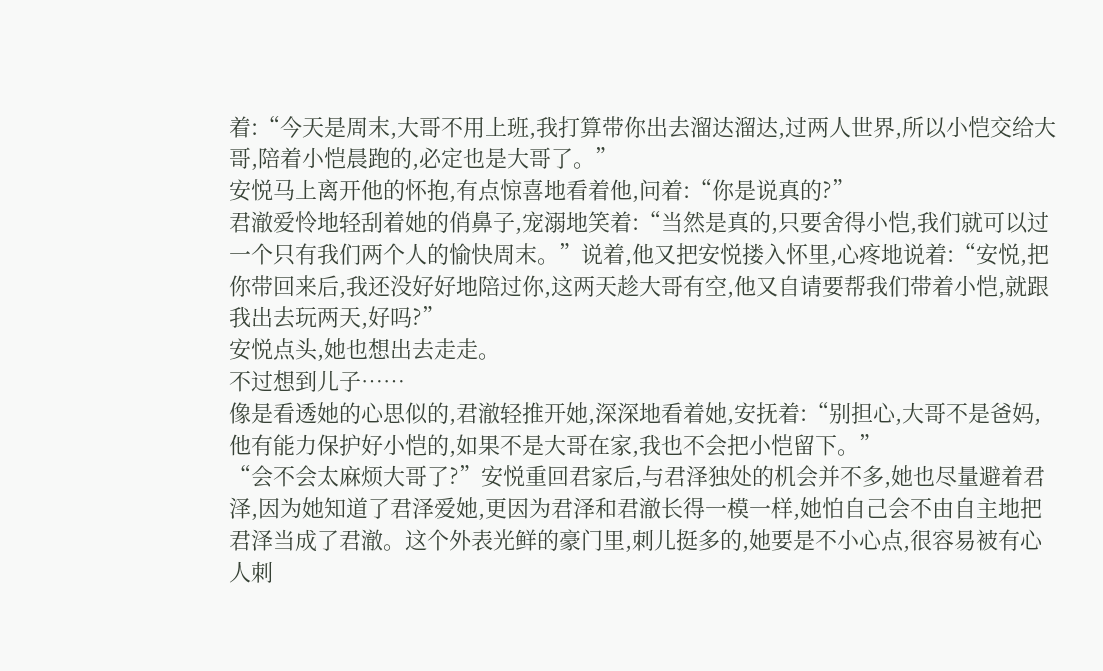着:“今天是周末,大哥不用上班,我打算带你出去溜达溜达,过两人世界,所以小恺交给大哥,陪着小恺晨跑的,必定也是大哥了。”
安悦马上离开他的怀抱,有点惊喜地看着他,问着:“你是说真的?”
君澈爱怜地轻刮着她的俏鼻子,宠溺地笑着:“当然是真的,只要舍得小恺,我们就可以过一个只有我们两个人的愉快周末。”说着,他又把安悦搂入怀里,心疼地说着:“安悦,把你带回来后,我还没好好地陪过你,这两天趁大哥有空,他又自请要帮我们带着小恺,就跟我出去玩两天,好吗?”
安悦点头,她也想出去走走。
不过想到儿子……
像是看透她的心思似的,君澈轻推开她,深深地看着她,安抚着:“别担心,大哥不是爸妈,他有能力保护好小恺的,如果不是大哥在家,我也不会把小恺留下。”
“会不会太麻烦大哥了?”安悦重回君家后,与君泽独处的机会并不多,她也尽量避着君泽,因为她知道了君泽爱她,更因为君泽和君澈长得一模一样,她怕自己会不由自主地把君泽当成了君澈。这个外表光鲜的豪门里,刺儿挺多的,她要是不小心点,很容易被有心人刺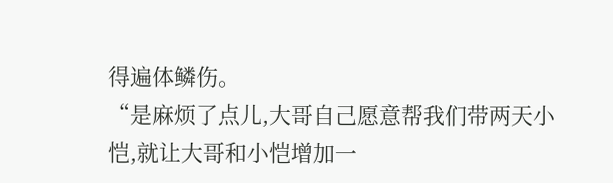得遍体鳞伤。
“是麻烦了点儿,大哥自己愿意帮我们带两天小恺,就让大哥和小恺增加一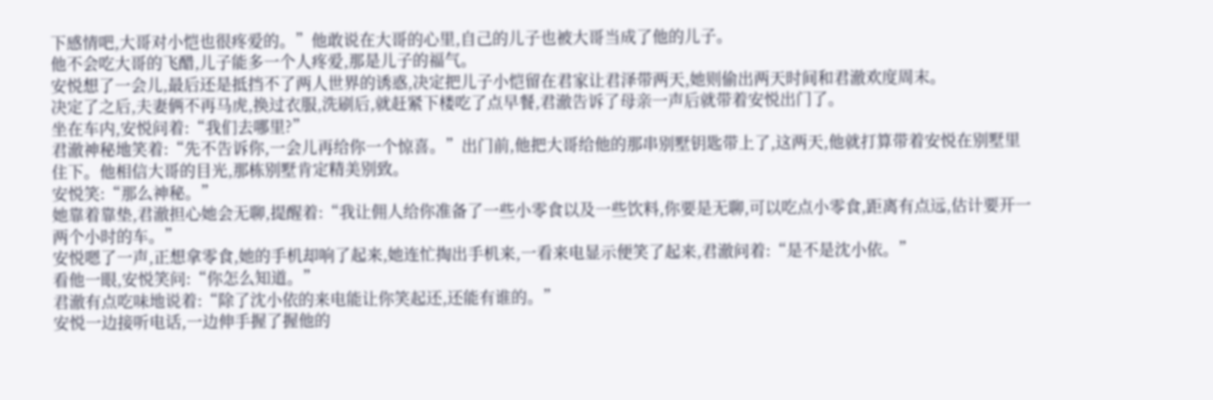下感情吧,大哥对小恺也很疼爱的。”他敢说在大哥的心里,自己的儿子也被大哥当成了他的儿子。
他不会吃大哥的飞醋,儿子能多一个人疼爱,那是儿子的福气。
安悦想了一会儿,最后还是抵挡不了两人世界的诱惑,决定把儿子小恺留在君家让君泽带两天,她则偷出两天时间和君澈欢度周末。
决定了之后,夫妻俩不再马虎,换过衣服,洗刷后,就赶紧下楼吃了点早餐,君澈告诉了母亲一声后就带着安悦出门了。
坐在车内,安悦问着:“我们去哪里?”
君澈神秘地笑着:“先不告诉你,一会儿再给你一个惊喜。”出门前,他把大哥给他的那串别墅钥匙带上了,这两天,他就打算带着安悦在别墅里住下。他相信大哥的目光,那栋别墅肯定精美别致。
安悦笑:“那么神秘。”
她靠着靠垫,君澈担心她会无聊,提醒着:“我让佣人给你准备了一些小零食以及一些饮料,你要是无聊,可以吃点小零食,距离有点远,估计要开一两个小时的车。”
安悦嗯了一声,正想拿零食,她的手机却响了起来,她连忙掏出手机来,一看来电显示便笑了起来,君澈问着:“是不是沈小依。”
看他一眼,安悦笑问:“你怎么知道。”
君澈有点吃味地说着:“除了沈小依的来电能让你笑起还,还能有谁的。”
安悦一边接听电话,一边伸手握了握他的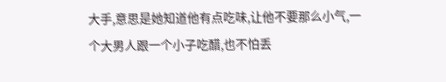大手,意思是她知道他有点吃味,让他不要那么小气,一个大男人跟一个小子吃醋,也不怕丢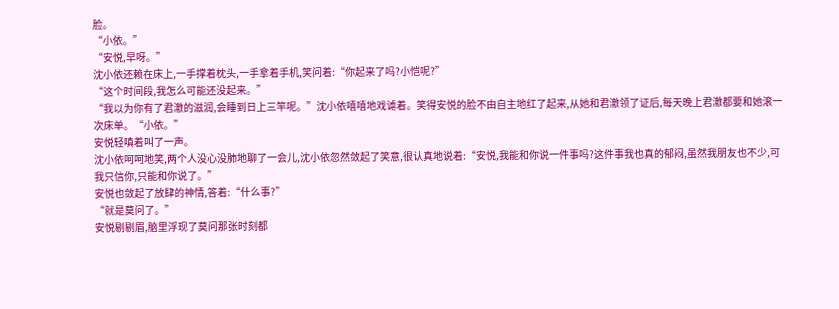脸。
“小依。”
“安悦,早呀。”
沈小依还赖在床上,一手撑着枕头,一手拿着手机,笑问着:“你起来了吗?小恺呢?”
“这个时间段,我怎么可能还没起来。”
“我以为你有了君澈的滋润,会睡到日上三竿呢。”沈小依嘻嘻地戏谑着。笑得安悦的脸不由自主地红了起来,从她和君澈领了证后,每天晚上君澈都要和她滚一次床单。“小依。”
安悦轻嗔着叫了一声。
沈小依呵呵地笑,两个人没心没肺地聊了一会儿,沈小依忽然敛起了笑意,很认真地说着:“安悦,我能和你说一件事吗?这件事我也真的郁闷,虽然我朋友也不少,可我只信你,只能和你说了。”
安悦也敛起了放肆的神情,答着:“什么事?”
“就是莫问了。”
安悦剔剔眉,脑里浮现了莫问那张时刻都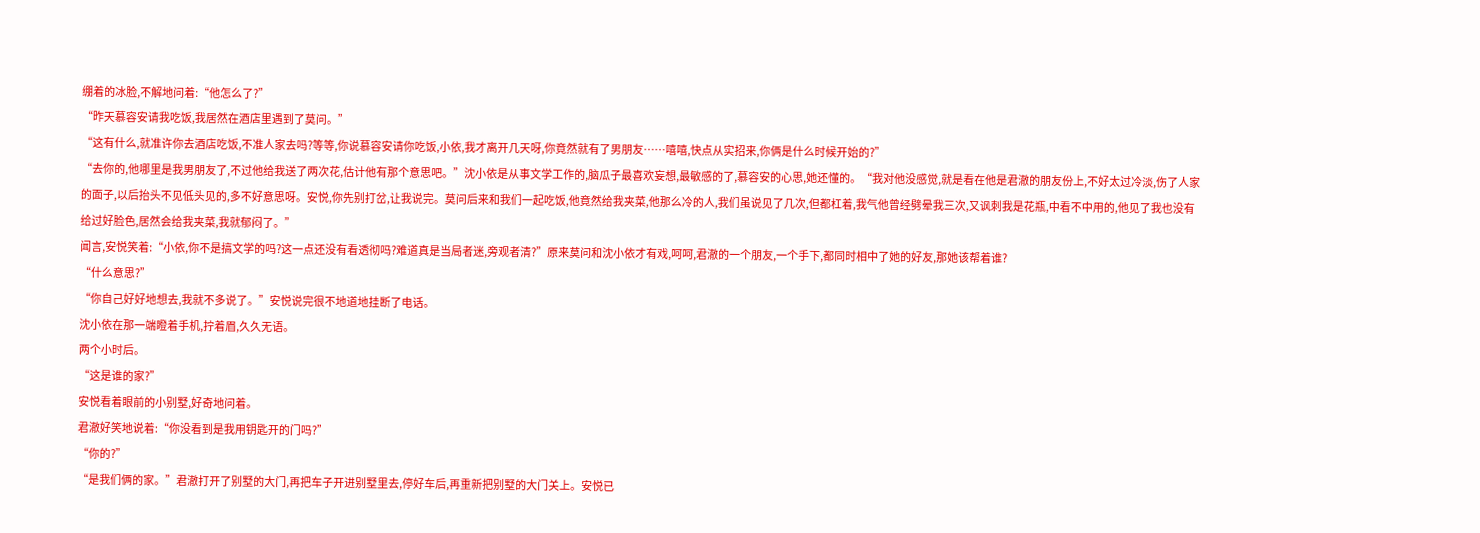绷着的冰脸,不解地问着:“他怎么了?”
“昨天慕容安请我吃饭,我居然在酒店里遇到了莫问。”
“这有什么,就准许你去酒店吃饭,不准人家去吗?等等,你说慕容安请你吃饭,小依,我才离开几天呀,你竟然就有了男朋友……嘻嘻,快点从实招来,你俩是什么时候开始的?”
“去你的,他哪里是我男朋友了,不过他给我送了两次花,估计他有那个意思吧。”沈小依是从事文学工作的,脑瓜子最喜欢妄想,最敏感的了,慕容安的心思,她还懂的。“我对他没感觉,就是看在他是君澈的朋友份上,不好太过冷淡,伤了人家的面子,以后抬头不见低头见的,多不好意思呀。安悦,你先别打岔,让我说完。莫问后来和我们一起吃饭,他竟然给我夹菜,他那么冷的人,我们虽说见了几次,但都杠着,我气他曾经劈晕我三次,又讽刺我是花瓶,中看不中用的,他见了我也没有给过好脸色,居然会给我夹菜,我就郁闷了。”
闻言,安悦笑着:“小依,你不是搞文学的吗?这一点还没有看透彻吗?难道真是当局者迷,旁观者清?”原来莫问和沈小依才有戏,呵呵,君澈的一个朋友,一个手下,都同时相中了她的好友,那她该帮着谁?
“什么意思?”
“你自己好好地想去,我就不多说了。”安悦说完很不地道地挂断了电话。
沈小依在那一端瞪着手机,拧着眉,久久无语。
两个小时后。
“这是谁的家?”
安悦看着眼前的小别墅,好奇地问着。
君澈好笑地说着:“你没看到是我用钥匙开的门吗?”
“你的?”
“是我们俩的家。”君澈打开了别墅的大门,再把车子开进别墅里去,停好车后,再重新把别墅的大门关上。安悦已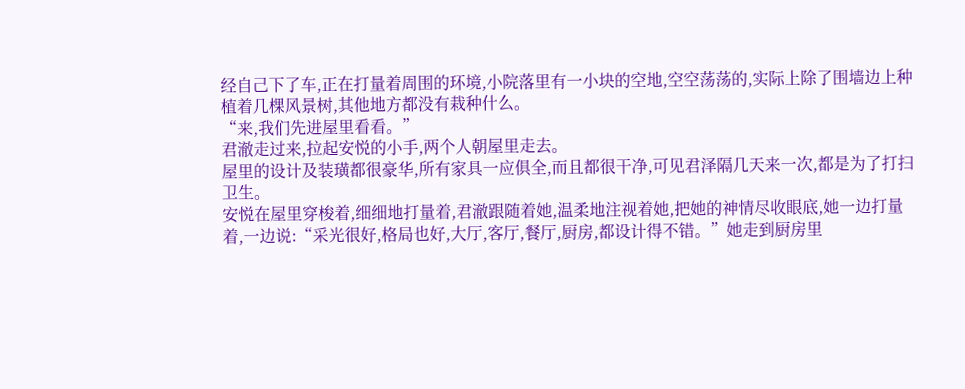经自己下了车,正在打量着周围的环境,小院落里有一小块的空地,空空荡荡的,实际上除了围墙边上种植着几棵风景树,其他地方都没有栽种什么。
“来,我们先进屋里看看。”
君澈走过来,拉起安悦的小手,两个人朝屋里走去。
屋里的设计及装璜都很豪华,所有家具一应俱全,而且都很干净,可见君泽隔几天来一次,都是为了打扫卫生。
安悦在屋里穿梭着,细细地打量着,君澈跟随着她,温柔地注视着她,把她的神情尽收眼底,她一边打量着,一边说:“采光很好,格局也好,大厅,客厅,餐厅,厨房,都设计得不错。”她走到厨房里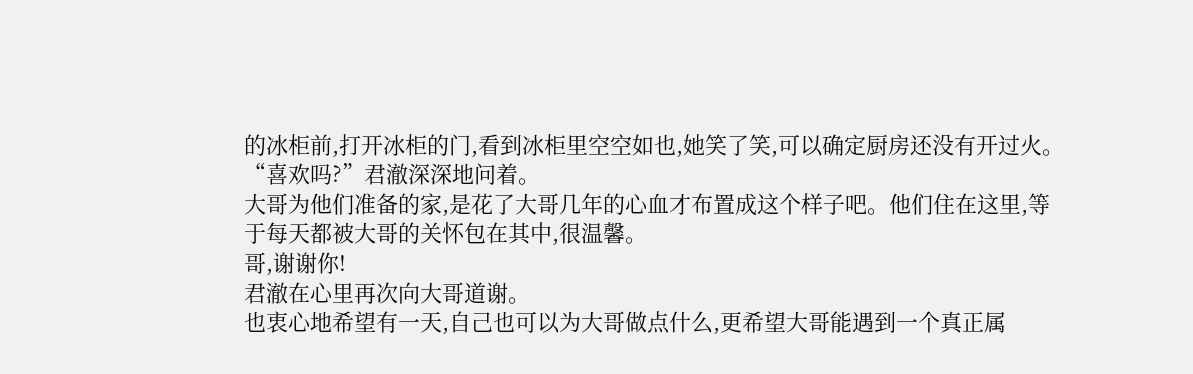的冰柜前,打开冰柜的门,看到冰柜里空空如也,她笑了笑,可以确定厨房还没有开过火。
“喜欢吗?”君澈深深地问着。
大哥为他们准备的家,是花了大哥几年的心血才布置成这个样子吧。他们住在这里,等于每天都被大哥的关怀包在其中,很温馨。
哥,谢谢你!
君澈在心里再次向大哥道谢。
也衷心地希望有一天,自己也可以为大哥做点什么,更希望大哥能遇到一个真正属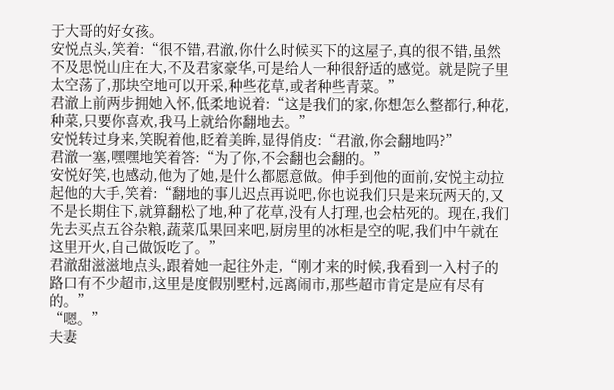于大哥的好女孩。
安悦点头,笑着:“很不错,君澈,你什么时候买下的这屋子,真的很不错,虽然不及思悦山庄在大,不及君家豪华,可是给人一种很舒适的感觉。就是院子里太空荡了,那块空地可以开采,种些花草,或者种些青菜。”
君澈上前两步拥她入怀,低柔地说着:“这是我们的家,你想怎么整都行,种花,种菜,只要你喜欢,我马上就给你翻地去。”
安悦转过身来,笑睨着他,眨着美眸,显得俏皮:“君澈,你会翻地吗?”
君澈一塞,嘿嘿地笑着答:“为了你,不会翻也会翻的。”
安悦好笑,也感动,他为了她,是什么都愿意做。伸手到他的面前,安悦主动拉起他的大手,笑着:“翻地的事儿迟点再说吧,你也说我们只是来玩两天的,又不是长期住下,就算翻松了地,种了花草,没有人打理,也会枯死的。现在,我们先去买点五谷杂粮,蔬菜瓜果回来吧,厨房里的冰柜是空的呢,我们中午就在这里开火,自己做饭吃了。”
君澈甜滋滋地点头,跟着她一起往外走,“刚才来的时候,我看到一入村子的路口有不少超市,这里是度假别墅村,远离闹市,那些超市肯定是应有尽有的。”
“嗯。”
夫妻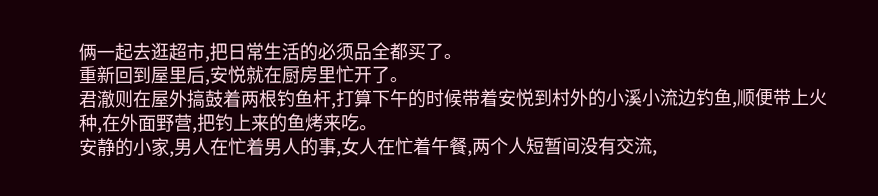俩一起去逛超市,把日常生活的必须品全都买了。
重新回到屋里后,安悦就在厨房里忙开了。
君澈则在屋外搞鼓着两根钓鱼杆,打算下午的时候带着安悦到村外的小溪小流边钓鱼,顺便带上火种,在外面野营,把钓上来的鱼烤来吃。
安静的小家,男人在忙着男人的事,女人在忙着午餐,两个人短暂间没有交流,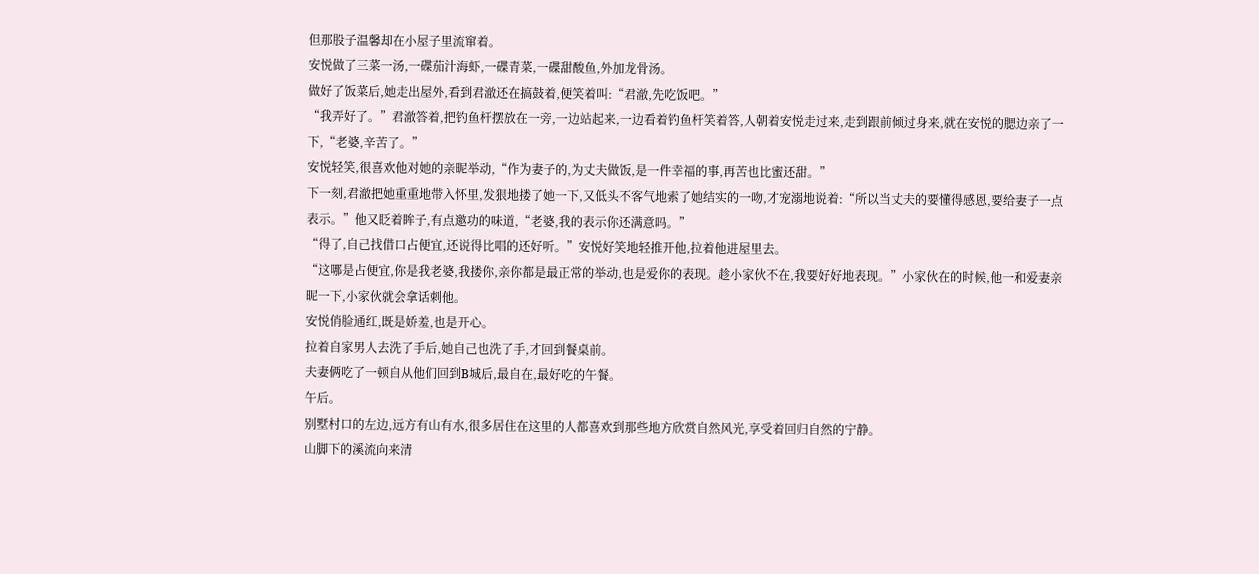但那股子温馨却在小屋子里流窜着。
安悦做了三菜一汤,一碟茄汁海虾,一碟青菜,一碟甜酸鱼,外加龙骨汤。
做好了饭菜后,她走出屋外,看到君澈还在搞鼓着,便笑着叫:“君澈,先吃饭吧。”
“我弄好了。”君澈答着,把钓鱼杆摆放在一旁,一边站起来,一边看着钓鱼杆笑着答,人朝着安悦走过来,走到跟前倾过身来,就在安悦的腮边亲了一下,“老婆,辛苦了。”
安悦轻笑,很喜欢他对她的亲昵举动,“作为妻子的,为丈夫做饭,是一件幸福的事,再苦也比蜜还甜。”
下一刻,君澈把她重重地带入怀里,发狠地搂了她一下,又低头不客气地索了她结实的一吻,才宠溺地说着:“所以当丈夫的要懂得感恩,要给妻子一点表示。”他又眨着眸子,有点邀功的味道,“老婆,我的表示你还满意吗。”
“得了,自己找借口占便宜,还说得比唱的还好听。”安悦好笑地轻推开他,拉着他进屋里去。
“这哪是占便宜,你是我老婆,我搂你,亲你都是最正常的举动,也是爱你的表现。趁小家伙不在,我要好好地表现。”小家伙在的时候,他一和爱妻亲昵一下,小家伙就会拿话刺他。
安悦俏脸通红,既是娇羞,也是开心。
拉着自家男人去洗了手后,她自己也洗了手,才回到餐桌前。
夫妻俩吃了一顿自从他们回到B城后,最自在,最好吃的午餐。
午后。
别墅村口的左边,远方有山有水,很多居住在这里的人都喜欢到那些地方欣赏自然风光,享受着回归自然的宁静。
山脚下的溪流向来清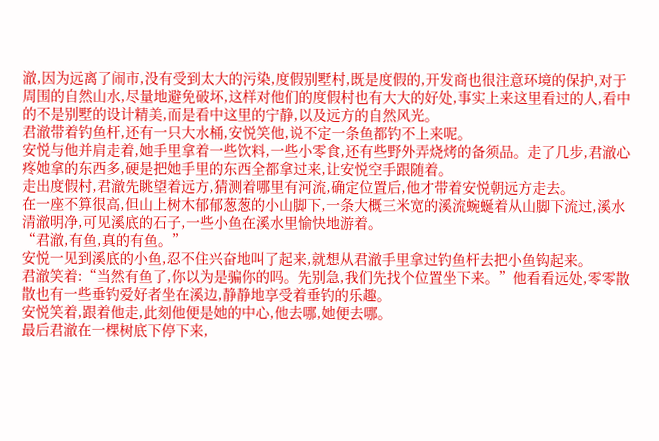澈,因为远离了闹市,没有受到太大的污染,度假别墅村,既是度假的,开发商也很注意环境的保护,对于周围的自然山水,尽量地避免破坏,这样对他们的度假村也有大大的好处,事实上来这里看过的人,看中的不是别墅的设计精美,而是看中这里的宁静,以及远方的自然风光。
君澈带着钓鱼杆,还有一只大水桶,安悦笑他,说不定一条鱼都钓不上来呢。
安悦与他并肩走着,她手里拿着一些饮料,一些小零食,还有些野外弄烧烤的备须品。走了几步,君澈心疼她拿的东西多,硬是把她手里的东西全都拿过来,让安悦空手跟随着。
走出度假村,君澈先眺望着远方,猜测着哪里有河流,确定位置后,他才带着安悦朝远方走去。
在一座不算很高,但山上树木郁郁葱葱的小山脚下,一条大概三米宽的溪流蜿蜒着从山脚下流过,溪水清澈明净,可见溪底的石子,一些小鱼在溪水里愉快地游着。
“君澈,有鱼,真的有鱼。”
安悦一见到溪底的小鱼,忍不住兴奋地叫了起来,就想从君澈手里拿过钓鱼杆去把小鱼钩起来。
君澈笑着:“当然有鱼了,你以为是骗你的吗。先别急,我们先找个位置坐下来。”他看看远处,零零散散也有一些垂钓爱好者坐在溪边,静静地享受着垂钓的乐趣。
安悦笑着,跟着他走,此刻他便是她的中心,他去哪,她便去哪。
最后君澈在一棵树底下停下来,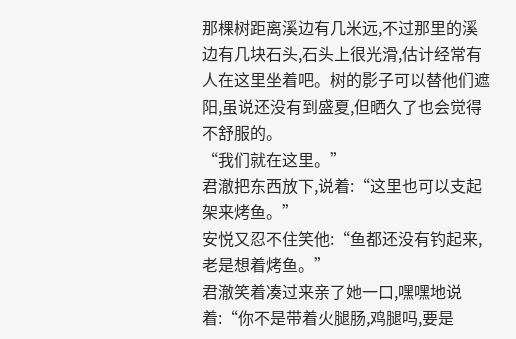那棵树距离溪边有几米远,不过那里的溪边有几块石头,石头上很光滑,估计经常有人在这里坐着吧。树的影子可以替他们遮阳,虽说还没有到盛夏,但晒久了也会觉得不舒服的。
“我们就在这里。”
君澈把东西放下,说着:“这里也可以支起架来烤鱼。”
安悦又忍不住笑他:“鱼都还没有钓起来,老是想着烤鱼。”
君澈笑着凑过来亲了她一口,嘿嘿地说着:“你不是带着火腿肠,鸡腿吗,要是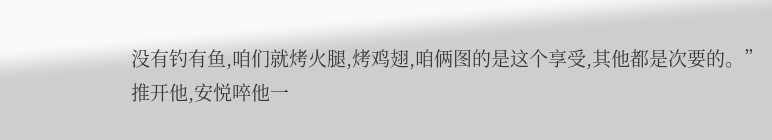没有钓有鱼,咱们就烤火腿,烤鸡翅,咱俩图的是这个享受,其他都是次要的。”
推开他,安悦啐他一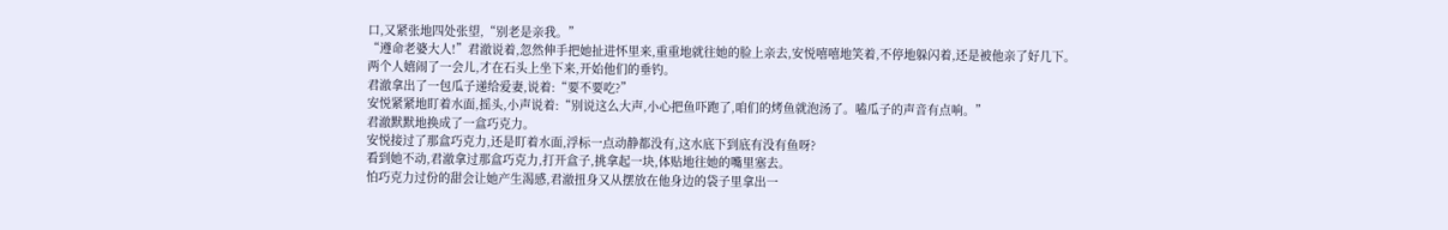口,又紧张地四处张望,“别老是亲我。”
“遵命老婆大人!”君澈说着,忽然伸手把她扯进怀里来,重重地就往她的脸上亲去,安悦嘻嘻地笑着,不停地躲闪着,还是被他亲了好几下。
两个人嬉闹了一会儿,才在石头上坐下来,开始他们的垂钓。
君澈拿出了一包瓜子递给爱妻,说着:“要不要吃?”
安悦紧紧地盯着水面,摇头,小声说着:“别说这么大声,小心把鱼吓跑了,咱们的烤鱼就泡汤了。嗑瓜子的声音有点响。”
君澈默默地换成了一盒巧克力。
安悦接过了那盒巧克力,还是盯着水面,浮标一点动静都没有,这水底下到底有没有鱼呀?
看到她不动,君澈拿过那盒巧克力,打开盒子,挑拿起一块,体贴地往她的嘴里塞去。
怕巧克力过份的甜会让她产生渴感,君澈扭身又从摆放在他身边的袋子里拿出一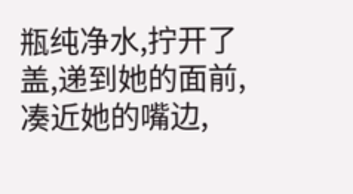瓶纯净水,拧开了盖,递到她的面前,凑近她的嘴边,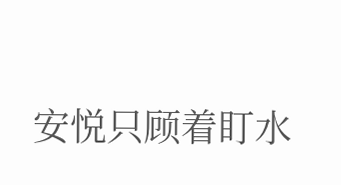安悦只顾着盯水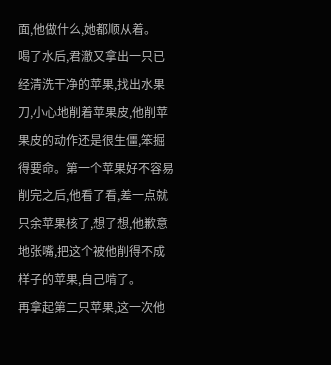面,他做什么,她都顺从着。
喝了水后,君澈又拿出一只已经清洗干净的苹果,找出水果刀,小心地削着苹果皮,他削苹果皮的动作还是很生僵,笨掘得要命。第一个苹果好不容易削完之后,他看了看,差一点就只余苹果核了,想了想,他歉意地张嘴,把这个被他削得不成样子的苹果,自己啃了。
再拿起第二只苹果,这一次他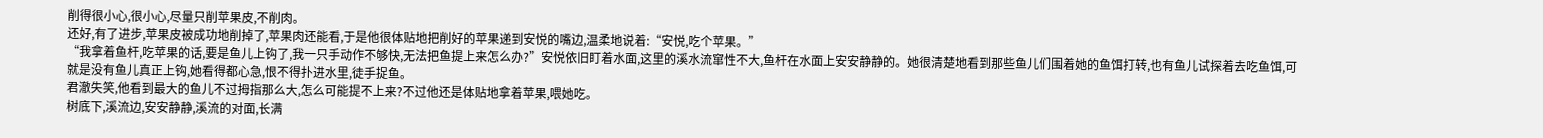削得很小心,很小心,尽量只削苹果皮,不削肉。
还好,有了进步,苹果皮被成功地削掉了,苹果肉还能看,于是他很体贴地把削好的苹果递到安悦的嘴边,温柔地说着:“安悦,吃个苹果。”
“我拿着鱼杆,吃苹果的话,要是鱼儿上钩了,我一只手动作不够快,无法把鱼提上来怎么办?”安悦依旧盯着水面,这里的溪水流窜性不大,鱼杆在水面上安安静静的。她很清楚地看到那些鱼儿们围着她的鱼饵打转,也有鱼儿试探着去吃鱼饵,可就是没有鱼儿真正上钩,她看得都心急,恨不得扑进水里,徒手捉鱼。
君澈失笑,他看到最大的鱼儿不过拇指那么大,怎么可能提不上来?不过他还是体贴地拿着苹果,喂她吃。
树底下,溪流边,安安静静,溪流的对面,长满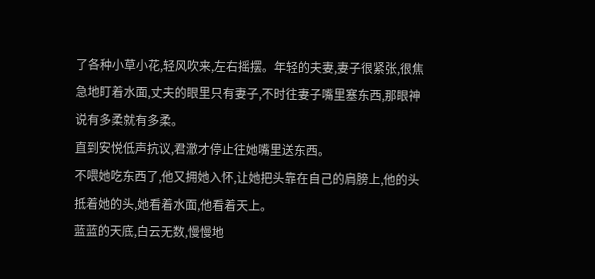了各种小草小花,轻风吹来,左右摇摆。年轻的夫妻,妻子很紧张,很焦急地盯着水面,丈夫的眼里只有妻子,不时往妻子嘴里塞东西,那眼神说有多柔就有多柔。
直到安悦低声抗议,君澈才停止往她嘴里送东西。
不喂她吃东西了,他又拥她入怀,让她把头靠在自己的肩膀上,他的头抵着她的头,她看着水面,他看着天上。
蓝蓝的天底,白云无数,慢慢地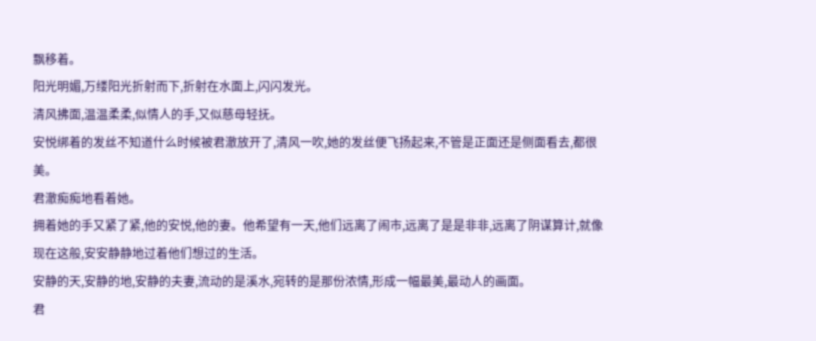飘移着。
阳光明媚,万缕阳光折射而下,折射在水面上,闪闪发光。
清风拂面,温温柔柔,似情人的手,又似慈母轻抚。
安悦绑着的发丝不知道什么时候被君澈放开了,清风一吹,她的发丝便飞扬起来,不管是正面还是侧面看去,都很美。
君澈痴痴地看着她。
拥着她的手又紧了紧,他的安悦,他的妻。他希望有一天,他们远离了闹市,远离了是是非非,远离了阴谋算计,就像现在这般,安安静静地过着他们想过的生活。
安静的天,安静的地,安静的夫妻,流动的是溪水,宛转的是那份浓情,形成一幅最美,最动人的画面。
君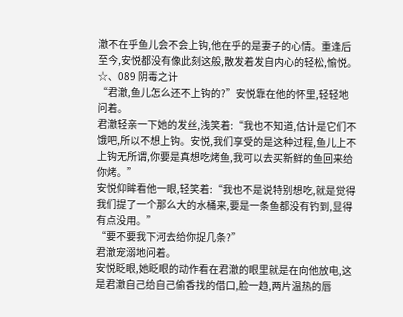澈不在乎鱼儿会不会上钩,他在乎的是妻子的心情。重逢后至今,安悦都没有像此刻这般,散发着发自内心的轻松,愉悦。
☆、089 阴毒之计
“君澈,鱼儿怎么还不上钩的?”安悦靠在他的怀里,轻轻地问着。
君澈轻亲一下她的发丝,浅笑着:“我也不知道,估计是它们不饿吧,所以不想上钩。安悦,我们享受的是这种过程,鱼儿上不上钩无所谓,你要是真想吃烤鱼,我可以去买新鲜的鱼回来给你烤。”
安悦仰眸看他一眼,轻笑着:“我也不是说特别想吃,就是觉得我们提了一个那么大的水桶来,要是一条鱼都没有钓到,显得有点没用。”
“要不要我下河去给你捉几条?”
君澈宠溺地问着。
安悦眨眼,她眨眼的动作看在君澈的眼里就是在向他放电,这是君澈自己给自己偷香找的借口,脸一趋,两片温热的唇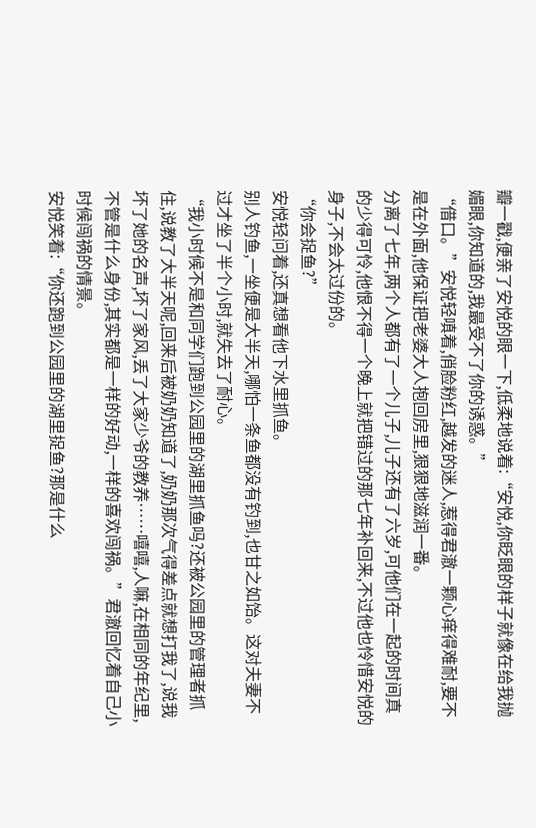瓣一戳,便亲了安悦的眼一下,低柔地说着:“安悦,你眨眼的样子就像在给我抛媚眼,你知道的,我最受不了你的诱惑。”
“借口。”安悦轻嗔着,俏脸粉红,越发的迷人,惹得君澈一颗心痒得难耐,要不是在外面,他保证把老婆大人抱回房里,狠狠地滋润一番。
分离了七年,两个人都有了一个儿子,儿子还有了六岁,可他们在一起的时间真的少得可怜,他恨不得一个晚上就把错过的那七年补回来,不过他也怜惜安悦的身子,不会太过份的。
“你会捉鱼?”
安悦轻问着,还真想看他下水里抓鱼。
别人钓鱼,一坐便是大半天,哪怕一条鱼都没有钓到,也甘之如饴。这对夫妻不过才坐了半个小时,就失去了耐心。
“我小时候不是和同学们跑到公园里的湖里抓鱼吗?还被公园里的管理者抓住,说教了大半天呢,回来后被奶奶知道了,奶奶那次气得差点就想打我了,说我坏了她的名声,坏了家风,丢了大家少爷的教养……嘻嘻,人嘛,在相同的年纪里,不管是什么身份,其实都是一样的好动,一样的喜欢闯祸。”君澈回忆着自己小时候闯祸的情景。
安悦笑着:“你还跑到公园里的湖里捉鱼?那是什么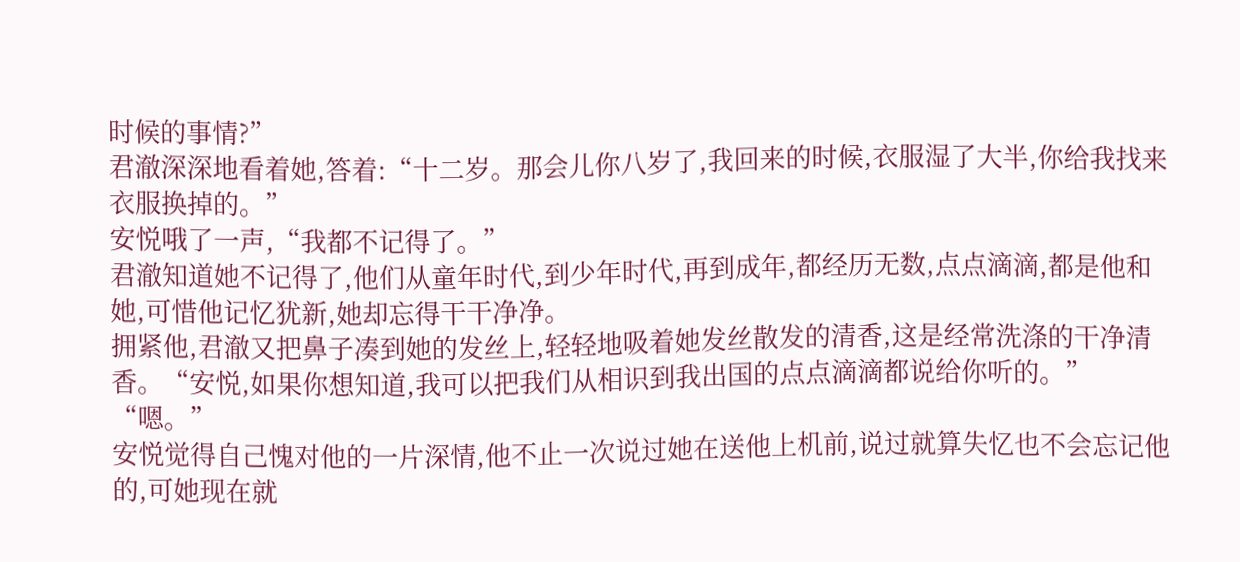时候的事情?”
君澈深深地看着她,答着:“十二岁。那会儿你八岁了,我回来的时候,衣服湿了大半,你给我找来衣服换掉的。”
安悦哦了一声,“我都不记得了。”
君澈知道她不记得了,他们从童年时代,到少年时代,再到成年,都经历无数,点点滴滴,都是他和她,可惜他记忆犹新,她却忘得干干净净。
拥紧他,君澈又把鼻子凑到她的发丝上,轻轻地吸着她发丝散发的清香,这是经常洗涤的干净清香。“安悦,如果你想知道,我可以把我们从相识到我出国的点点滴滴都说给你听的。”
“嗯。”
安悦觉得自己愧对他的一片深情,他不止一次说过她在送他上机前,说过就算失忆也不会忘记他的,可她现在就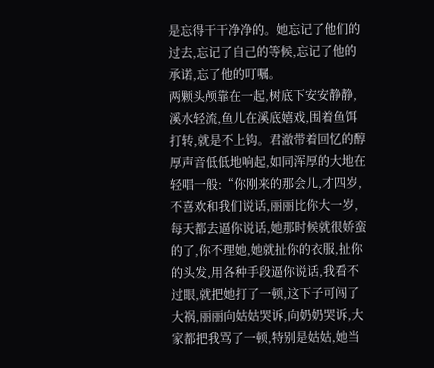是忘得干干净净的。她忘记了他们的过去,忘记了自己的等候,忘记了他的承诺,忘了他的叮嘱。
两颗头颅靠在一起,树底下安安静静,溪水轻流,鱼儿在溪底嬉戏,围着鱼饵打转,就是不上钩。君澈带着回忆的醇厚声音低低地响起,如同浑厚的大地在轻唱一般:“你刚来的那会儿,才四岁,不喜欢和我们说话,丽丽比你大一岁,每天都去逼你说话,她那时候就很娇蛮的了,你不理她,她就扯你的衣服,扯你的头发,用各种手段逼你说话,我看不过眼,就把她打了一顿,这下子可闯了大祸,丽丽向姑姑哭诉,向奶奶哭诉,大家都把我骂了一顿,特别是姑姑,她当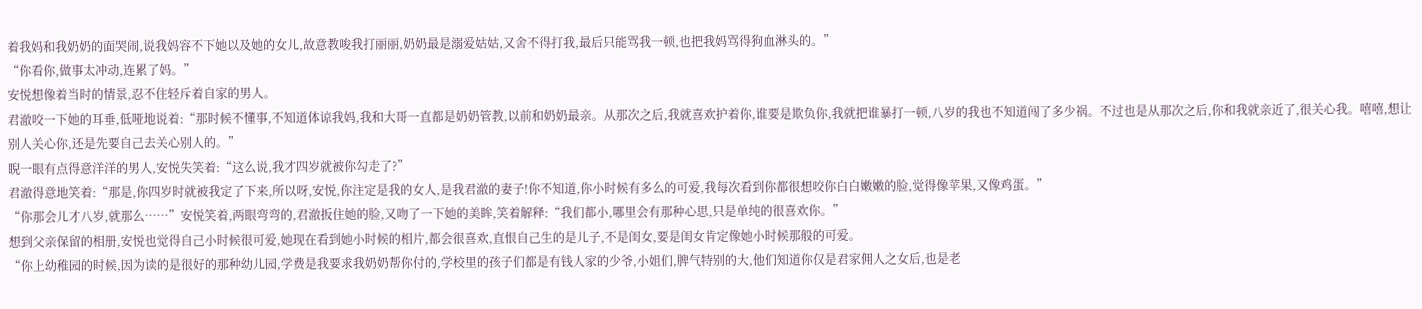着我妈和我奶奶的面哭闹,说我妈容不下她以及她的女儿,故意教唆我打丽丽,奶奶最是溺爱姑姑,又舍不得打我,最后只能骂我一顿,也把我妈骂得狗血淋头的。”
“你看你,做事太冲动,连累了妈。”
安悦想像着当时的情景,忍不住轻斥着自家的男人。
君澈咬一下她的耳垂,低哑地说着:“那时候不懂事,不知道体谅我妈,我和大哥一直都是奶奶管教,以前和奶奶最亲。从那次之后,我就喜欢护着你,谁要是欺负你,我就把谁暴打一顿,八岁的我也不知道闯了多少祸。不过也是从那次之后,你和我就亲近了,很关心我。嘻嘻,想让别人关心你,还是先要自己去关心别人的。”
睨一眼有点得意洋洋的男人,安悦失笑着:“这么说,我才四岁就被你勾走了?”
君澈得意地笑着:“那是,你四岁时就被我定了下来,所以呀,安悦,你注定是我的女人,是我君澈的妻子!你不知道,你小时候有多么的可爱,我每次看到你都很想咬你白白嫩嫩的脸,觉得像苹果,又像鸡蛋。”
“你那会儿才八岁,就那么……”安悦笑着,两眼弯弯的,君澈扳住她的脸,又吻了一下她的美眸,笑着解释:“我们都小,哪里会有那种心思,只是单纯的很喜欢你。”
想到父亲保留的相册,安悦也觉得自己小时候很可爱,她现在看到她小时候的相片,都会很喜欢,直恨自己生的是儿子,不是闺女,要是闺女肯定像她小时候那般的可爱。
“你上幼稚园的时候,因为读的是很好的那种幼儿园,学费是我要求我奶奶帮你付的,学校里的孩子们都是有钱人家的少爷,小姐们,脾气特别的大,他们知道你仅是君家佣人之女后,也是老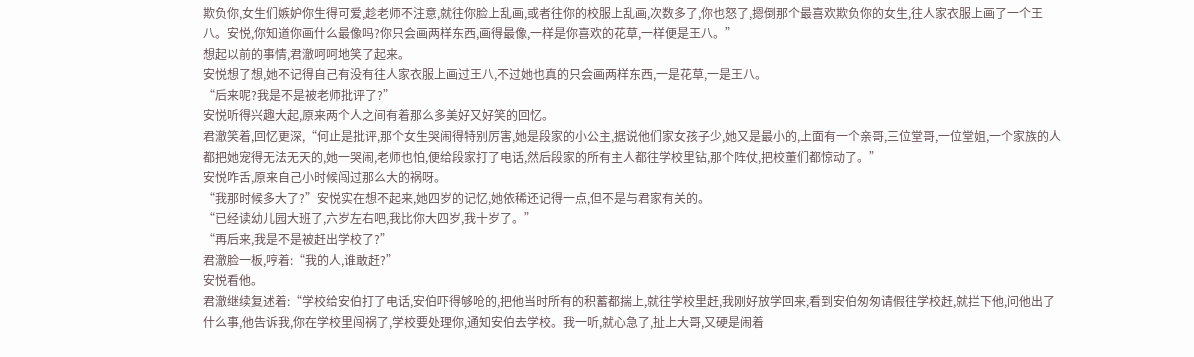欺负你,女生们嫉妒你生得可爱,趁老师不注意,就往你脸上乱画,或者往你的校服上乱画,次数多了,你也怒了,摁倒那个最喜欢欺负你的女生,往人家衣服上画了一个王八。安悦,你知道你画什么最像吗?你只会画两样东西,画得最像,一样是你喜欢的花草,一样便是王八。”
想起以前的事情,君澈呵呵地笑了起来。
安悦想了想,她不记得自己有没有往人家衣服上画过王八,不过她也真的只会画两样东西,一是花草,一是王八。
“后来呢?我是不是被老师批评了?”
安悦听得兴趣大起,原来两个人之间有着那么多美好又好笑的回忆。
君澈笑着,回忆更深,“何止是批评,那个女生哭闹得特别厉害,她是段家的小公主,据说他们家女孩子少,她又是最小的,上面有一个亲哥,三位堂哥,一位堂姐,一个家族的人都把她宠得无法无天的,她一哭闹,老师也怕,便给段家打了电话,然后段家的所有主人都往学校里钻,那个阵仗,把校董们都惊动了。”
安悦咋舌,原来自己小时候闯过那么大的祸呀。
“我那时候多大了?”安悦实在想不起来,她四岁的记忆,她依稀还记得一点,但不是与君家有关的。
“已经读幼儿园大班了,六岁左右吧,我比你大四岁,我十岁了。”
“再后来,我是不是被赶出学校了?”
君澈脸一板,哼着:“我的人,谁敢赶?”
安悦看他。
君澈继续复述着:“学校给安伯打了电话,安伯吓得够呛的,把他当时所有的积蓄都揣上,就往学校里赶,我刚好放学回来,看到安伯匆匆请假往学校赶,就拦下他,问他出了什么事,他告诉我,你在学校里闯祸了,学校要处理你,通知安伯去学校。我一听,就心急了,扯上大哥,又硬是闹着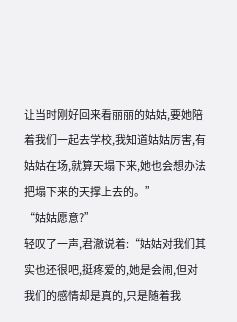让当时刚好回来看丽丽的姑姑,要她陪着我们一起去学校,我知道姑姑厉害,有姑姑在场,就算天塌下来,她也会想办法把塌下来的天撑上去的。”
“姑姑愿意?”
轻叹了一声,君澈说着:“姑姑对我们其实也还很吧,挺疼爱的,她是会闹,但对我们的感情却是真的,只是随着我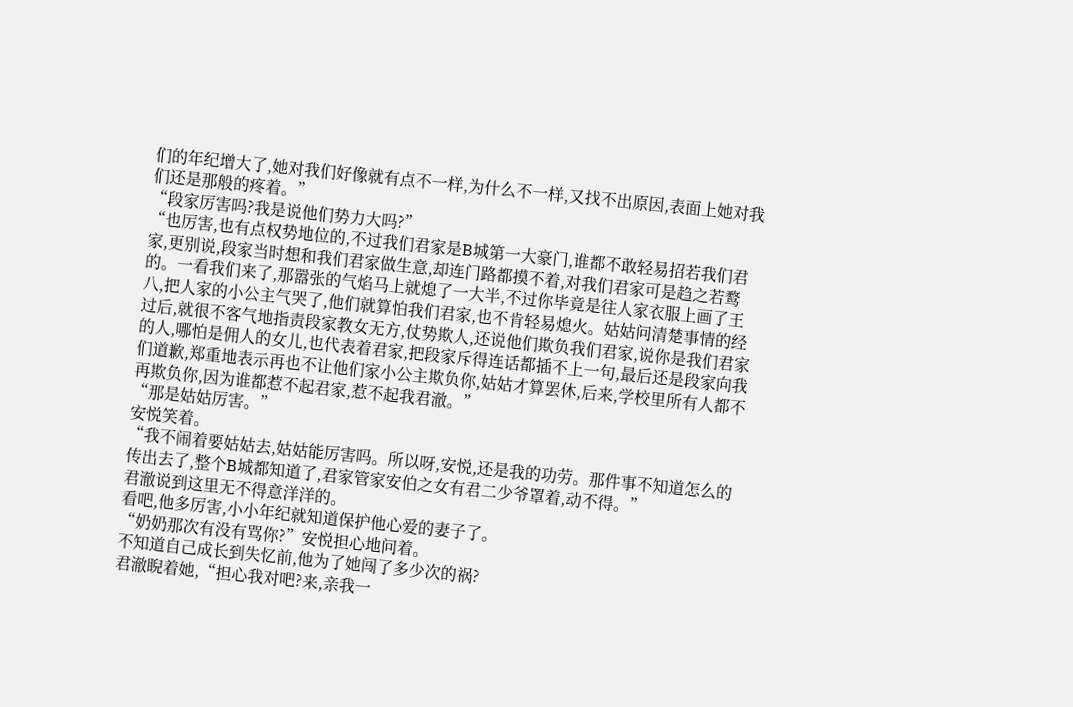们的年纪增大了,她对我们好像就有点不一样,为什么不一样,又找不出原因,表面上她对我们还是那般的疼着。”
“段家厉害吗?我是说他们势力大吗?”
“也厉害,也有点权势地位的,不过我们君家是B城第一大豪门,谁都不敢轻易招若我们君家,更别说,段家当时想和我们君家做生意,却连门路都摸不着,对我们君家可是趋之若鹜的。一看我们来了,那嚣张的气焰马上就熄了一大半,不过你毕竟是往人家衣服上画了王八,把人家的小公主气哭了,他们就算怕我们君家,也不肯轻易熄火。姑姑问清楚事情的经过后,就很不客气地指责段家教女无方,仗势欺人,还说他们欺负我们君家,说你是我们君家的人,哪怕是佣人的女儿,也代表着君家,把段家斥得连话都插不上一句,最后还是段家向我们道歉,郑重地表示再也不让他们家小公主欺负你,姑姑才算罢休,后来,学校里所有人都不再欺负你,因为谁都惹不起君家,惹不起我君澈。”
“那是姑姑厉害。”
安悦笑着。
“我不闹着要姑姑去,姑姑能厉害吗。所以呀,安悦,还是我的功劳。那件事不知道怎么的传出去了,整个B城都知道了,君家管家安伯之女有君二少爷罩着,动不得。”
君澈说到这里无不得意洋洋的。
看吧,他多厉害,小小年纪就知道保护他心爱的妻子了。
“奶奶那次有没有骂你?”安悦担心地问着。
不知道自己成长到失忆前,他为了她闯了多少次的祸?
君澈睨着她,“担心我对吧?来,亲我一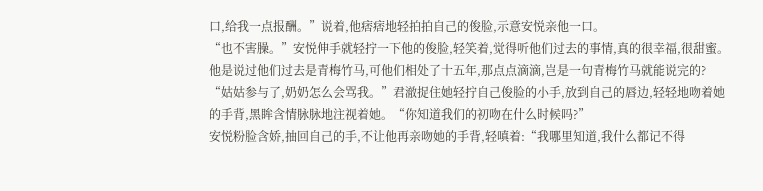口,给我一点报酬。”说着,他痞痞地轻拍拍自己的俊脸,示意安悦亲他一口。
“也不害臊。”安悦伸手就轻拧一下他的俊脸,轻笑着,觉得听他们过去的事情,真的很幸福,很甜蜜。他是说过他们过去是青梅竹马,可他们相处了十五年,那点点滴滴,岂是一句青梅竹马就能说完的?
“姑姑参与了,奶奶怎么会骂我。”君澈捉住她轻拧自己俊脸的小手,放到自己的唇边,轻轻地吻着她的手背,黑眸含情脉脉地注视着她。“你知道我们的初吻在什么时候吗?”
安悦粉脸含娇,抽回自己的手,不让他再亲吻她的手背,轻嗔着:“我哪里知道,我什么都记不得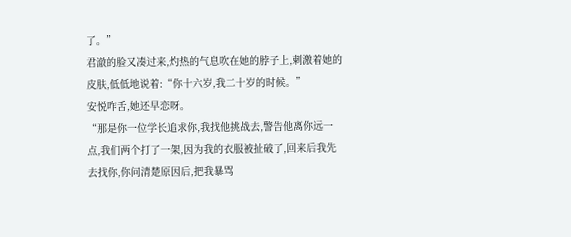了。”
君澈的脸又凑过来,灼热的气息吹在她的脖子上,刺激着她的皮肤,低低地说着:“你十六岁,我二十岁的时候。”
安悦咋舌,她还早恋呀。
“那是你一位学长追求你,我找他挑战去,警告他离你远一点,我们两个打了一架,因为我的衣服被扯破了,回来后我先去找你,你问清楚原因后,把我暴骂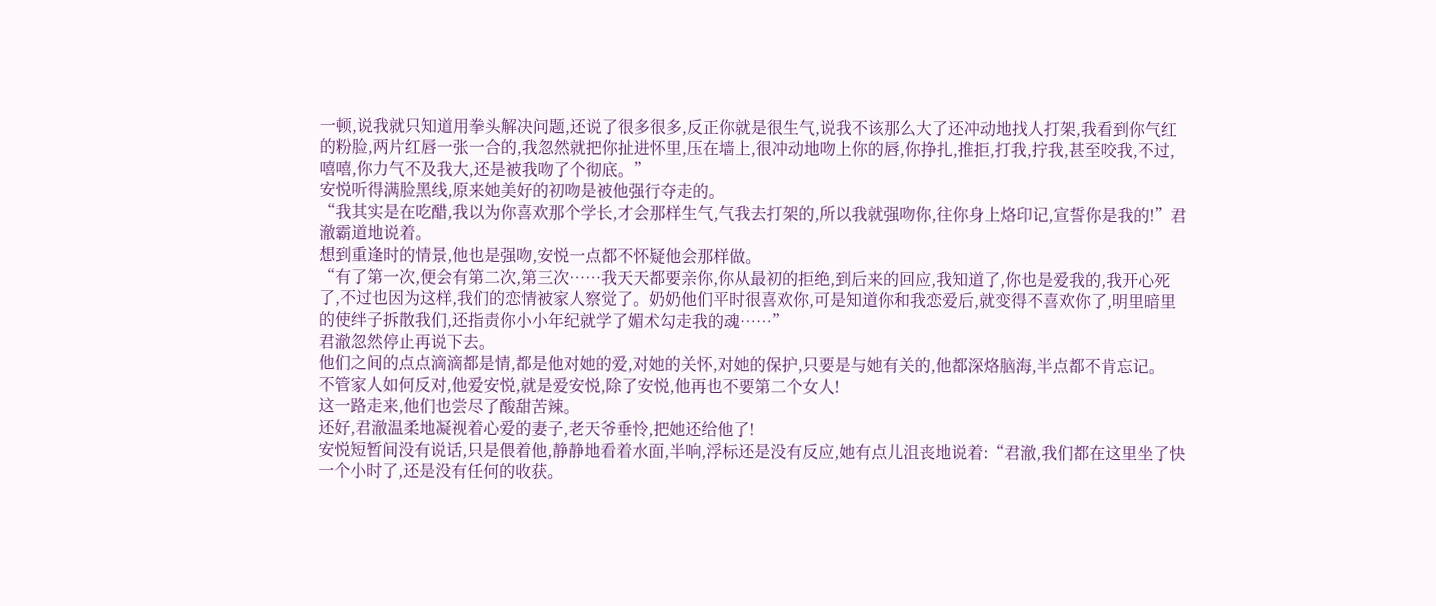一顿,说我就只知道用拳头解决问题,还说了很多很多,反正你就是很生气,说我不该那么大了还冲动地找人打架,我看到你气红的粉脸,两片红唇一张一合的,我忽然就把你扯进怀里,压在墙上,很冲动地吻上你的唇,你挣扎,推拒,打我,拧我,甚至咬我,不过,嘻嘻,你力气不及我大,还是被我吻了个彻底。”
安悦听得满脸黑线,原来她美好的初吻是被他强行夺走的。
“我其实是在吃醋,我以为你喜欢那个学长,才会那样生气,气我去打架的,所以我就强吻你,往你身上烙印记,宣誓你是我的!”君澈霸道地说着。
想到重逢时的情景,他也是强吻,安悦一点都不怀疑他会那样做。
“有了第一次,便会有第二次,第三次……我天天都要亲你,你从最初的拒绝,到后来的回应,我知道了,你也是爱我的,我开心死了,不过也因为这样,我们的恋情被家人察觉了。奶奶他们平时很喜欢你,可是知道你和我恋爱后,就变得不喜欢你了,明里暗里的使绊子拆散我们,还指责你小小年纪就学了媚术勾走我的魂……”
君澈忽然停止再说下去。
他们之间的点点滴滴都是情,都是他对她的爱,对她的关怀,对她的保护,只要是与她有关的,他都深烙脑海,半点都不肯忘记。
不管家人如何反对,他爱安悦,就是爱安悦,除了安悦,他再也不要第二个女人!
这一路走来,他们也尝尽了酸甜苦辣。
还好,君澈温柔地凝视着心爱的妻子,老天爷垂怜,把她还给他了!
安悦短暂间没有说话,只是偎着他,静静地看着水面,半响,浮标还是没有反应,她有点儿沮丧地说着:“君澈,我们都在这里坐了快一个小时了,还是没有任何的收获。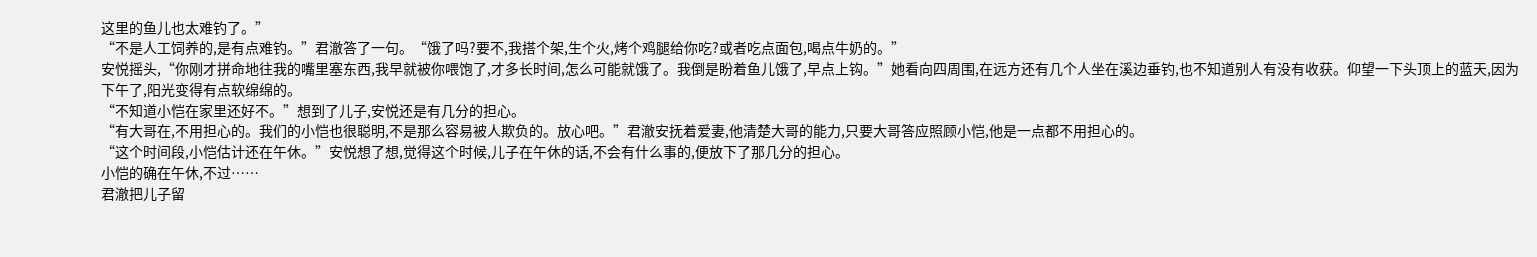这里的鱼儿也太难钓了。”
“不是人工饲养的,是有点难钓。”君澈答了一句。“饿了吗?要不,我搭个架,生个火,烤个鸡腿给你吃?或者吃点面包,喝点牛奶的。”
安悦摇头,“你刚才拼命地往我的嘴里塞东西,我早就被你喂饱了,才多长时间,怎么可能就饿了。我倒是盼着鱼儿饿了,早点上钩。”她看向四周围,在远方还有几个人坐在溪边垂钓,也不知道别人有没有收获。仰望一下头顶上的蓝天,因为下午了,阳光变得有点软绵绵的。
“不知道小恺在家里还好不。”想到了儿子,安悦还是有几分的担心。
“有大哥在,不用担心的。我们的小恺也很聪明,不是那么容易被人欺负的。放心吧。”君澈安抚着爱妻,他清楚大哥的能力,只要大哥答应照顾小恺,他是一点都不用担心的。
“这个时间段,小恺估计还在午休。”安悦想了想,觉得这个时候,儿子在午休的话,不会有什么事的,便放下了那几分的担心。
小恺的确在午休,不过……
君澈把儿子留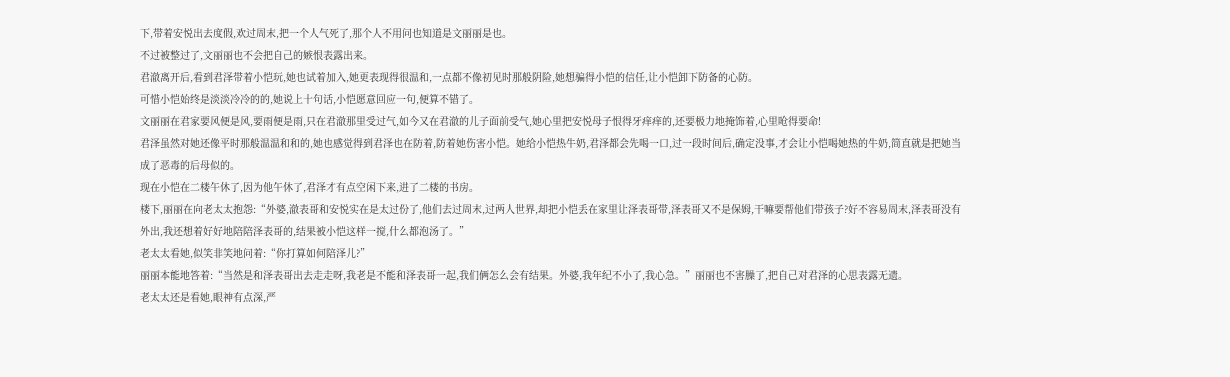下,带着安悦出去度假,欢过周末,把一个人气死了,那个人不用问也知道是文丽丽是也。
不过被整过了,文丽丽也不会把自己的嫉恨表露出来。
君澈离开后,看到君泽带着小恺玩,她也试着加入,她更表现得很温和,一点都不像初见时那般阴险,她想骗得小恺的信任,让小恺卸下防备的心防。
可惜小恺始终是淡淡冷冷的的,她说上十句话,小恺愿意回应一句,便算不错了。
文丽丽在君家要风便是风,要雨便是雨,只在君澈那里受过气,如今又在君澈的儿子面前受气,她心里把安悦母子恨得牙痒痒的,还要极力地掩饰着,心里呛得要命!
君泽虽然对她还像平时那般温温和和的,她也感觉得到君泽也在防着,防着她伤害小恺。她给小恺热牛奶,君泽都会先喝一口,过一段时间后,确定没事,才会让小恺喝她热的牛奶,简直就是把她当成了恶毒的后母似的。
现在小恺在二楼午休了,因为他午休了,君泽才有点空闲下来,进了二楼的书房。
楼下,丽丽在向老太太抱怨:“外婆,澈表哥和安悦实在是太过份了,他们去过周末,过两人世界,却把小恺丢在家里让泽表哥带,泽表哥又不是保姆,干嘛要帮他们带孩子?好不容易周末,泽表哥没有外出,我还想着好好地陪陪泽表哥的,结果被小恺这样一搅,什么都泡汤了。”
老太太看她,似笑非笑地问着:“你打算如何陪泽儿?”
丽丽本能地答着:“当然是和泽表哥出去走走呀,我老是不能和泽表哥一起,我们俩怎么会有结果。外婆,我年纪不小了,我心急。”丽丽也不害臊了,把自己对君泽的心思表露无遗。
老太太还是看她,眼神有点深,严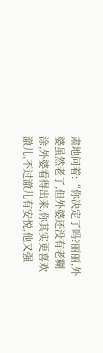肃地问着:“你决定了吗?丽丽,外婆虽然老了,但外婆还没有老糊涂,外婆看得出来,你其实更喜欢澈儿,不过澈儿有安悦,他又强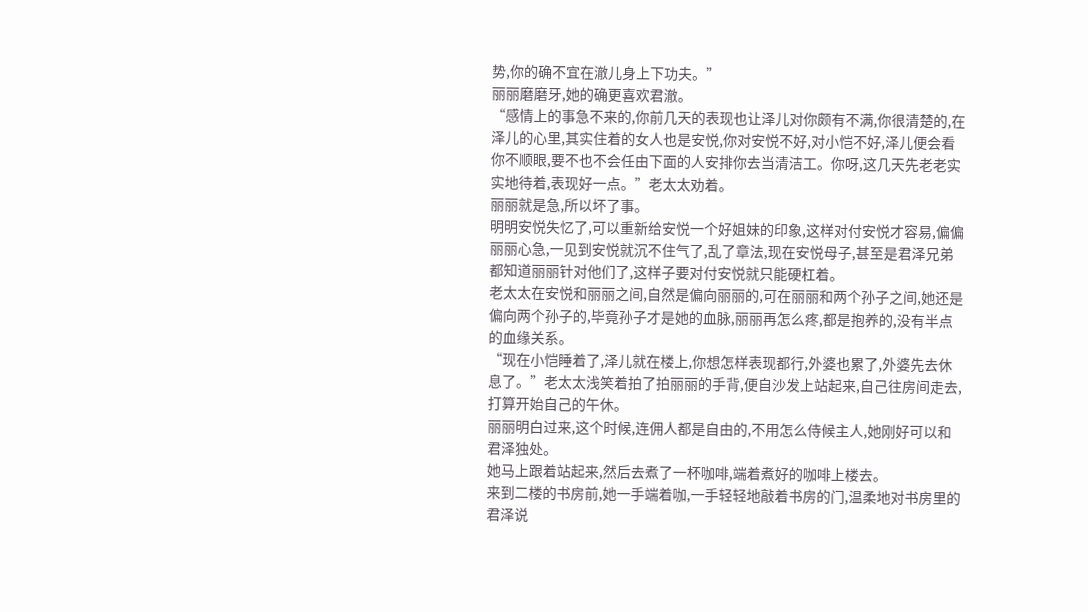势,你的确不宜在澈儿身上下功夫。”
丽丽磨磨牙,她的确更喜欢君澈。
“感情上的事急不来的,你前几天的表现也让泽儿对你颇有不满,你很清楚的,在泽儿的心里,其实住着的女人也是安悦,你对安悦不好,对小恺不好,泽儿便会看你不顺眼,要不也不会任由下面的人安排你去当清洁工。你呀,这几天先老老实实地待着,表现好一点。”老太太劝着。
丽丽就是急,所以坏了事。
明明安悦失忆了,可以重新给安悦一个好姐妹的印象,这样对付安悦才容易,偏偏丽丽心急,一见到安悦就沉不住气了,乱了章法,现在安悦母子,甚至是君泽兄弟都知道丽丽针对他们了,这样子要对付安悦就只能硬杠着。
老太太在安悦和丽丽之间,自然是偏向丽丽的,可在丽丽和两个孙子之间,她还是偏向两个孙子的,毕竟孙子才是她的血脉,丽丽再怎么疼,都是抱养的,没有半点的血缘关系。
“现在小恺睡着了,泽儿就在楼上,你想怎样表现都行,外婆也累了,外婆先去休息了。”老太太浅笑着拍了拍丽丽的手背,便自沙发上站起来,自己往房间走去,打算开始自己的午休。
丽丽明白过来,这个时候,连佣人都是自由的,不用怎么侍候主人,她刚好可以和君泽独处。
她马上跟着站起来,然后去煮了一杯咖啡,端着煮好的咖啡上楼去。
来到二楼的书房前,她一手端着咖,一手轻轻地敲着书房的门,温柔地对书房里的君泽说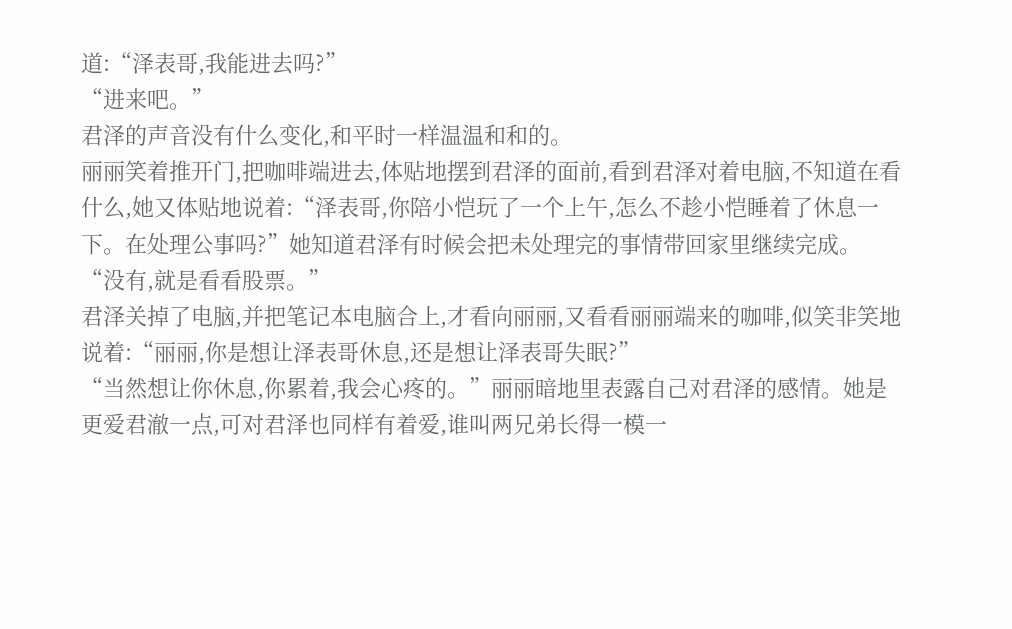道:“泽表哥,我能进去吗?”
“进来吧。”
君泽的声音没有什么变化,和平时一样温温和和的。
丽丽笑着推开门,把咖啡端进去,体贴地摆到君泽的面前,看到君泽对着电脑,不知道在看什么,她又体贴地说着:“泽表哥,你陪小恺玩了一个上午,怎么不趁小恺睡着了休息一下。在处理公事吗?”她知道君泽有时候会把未处理完的事情带回家里继续完成。
“没有,就是看看股票。”
君泽关掉了电脑,并把笔记本电脑合上,才看向丽丽,又看看丽丽端来的咖啡,似笑非笑地说着:“丽丽,你是想让泽表哥休息,还是想让泽表哥失眠?”
“当然想让你休息,你累着,我会心疼的。”丽丽暗地里表露自己对君泽的感情。她是更爱君澈一点,可对君泽也同样有着爱,谁叫两兄弟长得一模一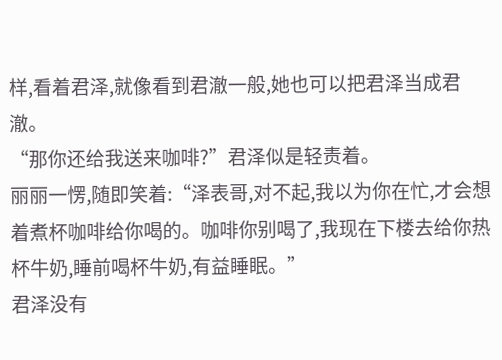样,看着君泽,就像看到君澈一般,她也可以把君泽当成君澈。
“那你还给我送来咖啡?”君泽似是轻责着。
丽丽一愣,随即笑着:“泽表哥,对不起,我以为你在忙,才会想着煮杯咖啡给你喝的。咖啡你别喝了,我现在下楼去给你热杯牛奶,睡前喝杯牛奶,有益睡眠。”
君泽没有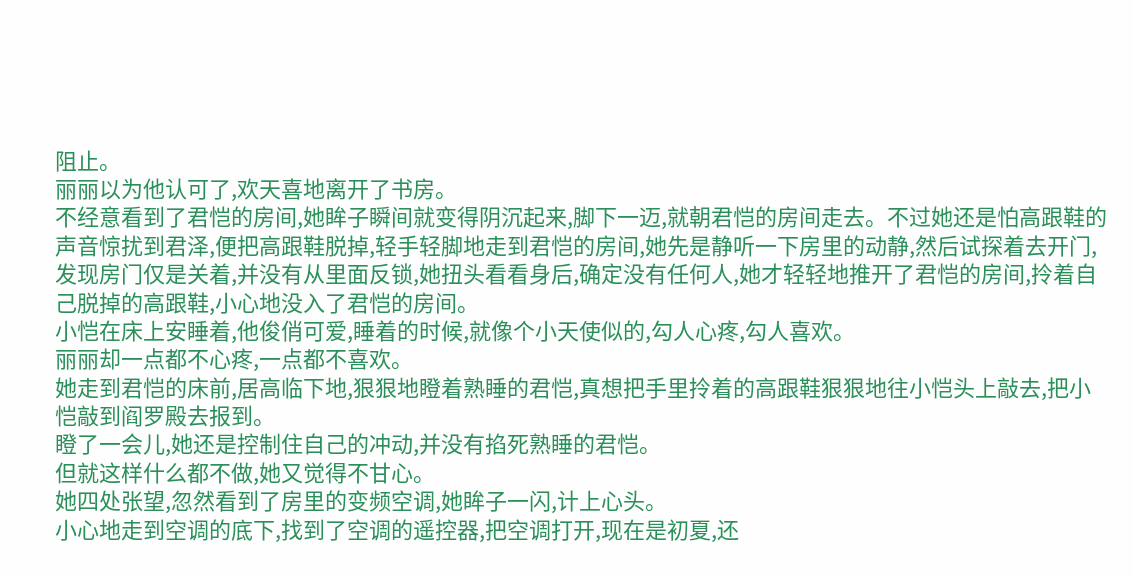阻止。
丽丽以为他认可了,欢天喜地离开了书房。
不经意看到了君恺的房间,她眸子瞬间就变得阴沉起来,脚下一迈,就朝君恺的房间走去。不过她还是怕高跟鞋的声音惊扰到君泽,便把高跟鞋脱掉,轻手轻脚地走到君恺的房间,她先是静听一下房里的动静,然后试探着去开门,发现房门仅是关着,并没有从里面反锁,她扭头看看身后,确定没有任何人,她才轻轻地推开了君恺的房间,拎着自己脱掉的高跟鞋,小心地没入了君恺的房间。
小恺在床上安睡着,他俊俏可爱,睡着的时候,就像个小天使似的,勾人心疼,勾人喜欢。
丽丽却一点都不心疼,一点都不喜欢。
她走到君恺的床前,居高临下地,狠狠地瞪着熟睡的君恺,真想把手里拎着的高跟鞋狠狠地往小恺头上敲去,把小恺敲到阎罗殿去报到。
瞪了一会儿,她还是控制住自己的冲动,并没有掐死熟睡的君恺。
但就这样什么都不做,她又觉得不甘心。
她四处张望,忽然看到了房里的变频空调,她眸子一闪,计上心头。
小心地走到空调的底下,找到了空调的遥控器,把空调打开,现在是初夏,还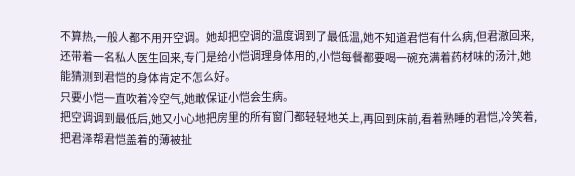不算热,一般人都不用开空调。她却把空调的温度调到了最低温,她不知道君恺有什么病,但君澈回来,还带着一名私人医生回来,专门是给小恺调理身体用的,小恺每餐都要喝一碗充满着药材味的汤汁,她能猜测到君恺的身体肯定不怎么好。
只要小恺一直吹着冷空气,她敢保证小恺会生病。
把空调调到最低后,她又小心地把房里的所有窗门都轻轻地关上,再回到床前,看着熟睡的君恺,冷笑着,把君泽帮君恺盖着的薄被扯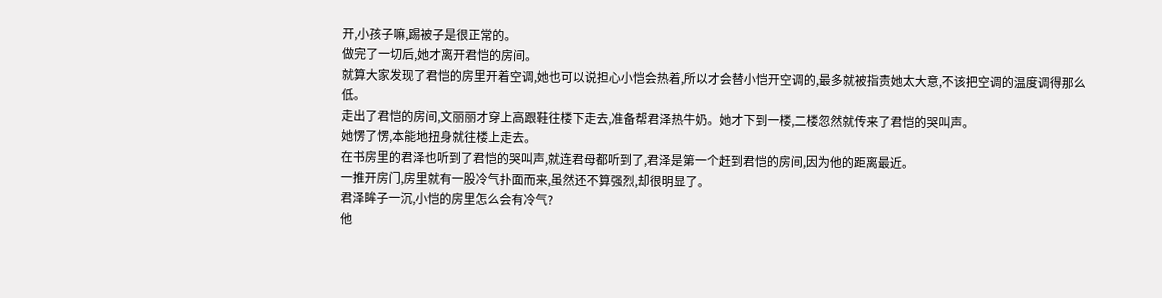开,小孩子嘛,踢被子是很正常的。
做完了一切后,她才离开君恺的房间。
就算大家发现了君恺的房里开着空调,她也可以说担心小恺会热着,所以才会替小恺开空调的,最多就被指责她太大意,不该把空调的温度调得那么低。
走出了君恺的房间,文丽丽才穿上高跟鞋往楼下走去,准备帮君泽热牛奶。她才下到一楼,二楼忽然就传来了君恺的哭叫声。
她愣了愣,本能地扭身就往楼上走去。
在书房里的君泽也听到了君恺的哭叫声,就连君母都听到了,君泽是第一个赶到君恺的房间,因为他的距离最近。
一推开房门,房里就有一股冷气扑面而来,虽然还不算强烈,却很明显了。
君泽眸子一沉,小恺的房里怎么会有冷气?
他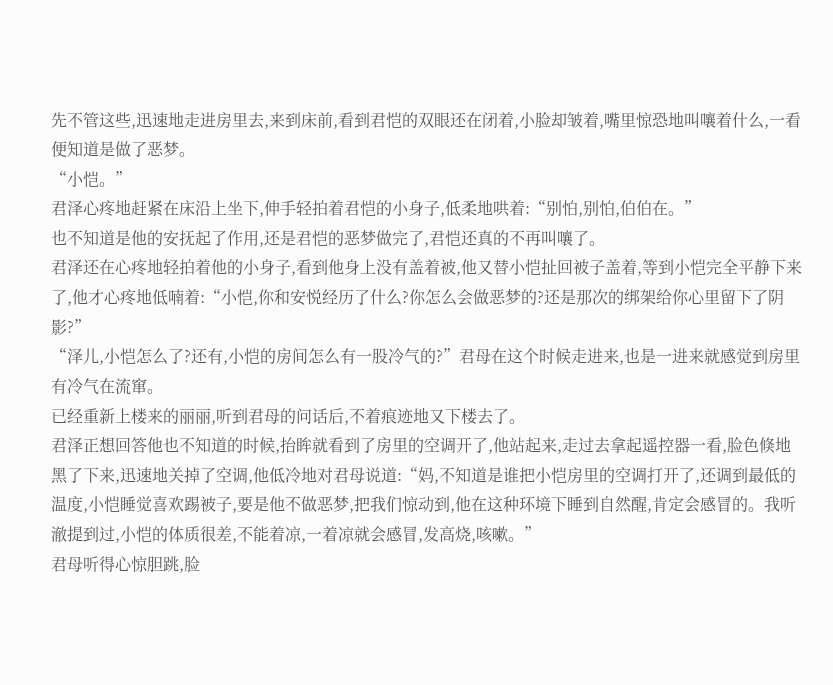先不管这些,迅速地走进房里去,来到床前,看到君恺的双眼还在闭着,小脸却皱着,嘴里惊恐地叫嚷着什么,一看便知道是做了恶梦。
“小恺。”
君泽心疼地赶紧在床沿上坐下,伸手轻拍着君恺的小身子,低柔地哄着:“别怕,别怕,伯伯在。”
也不知道是他的安抚起了作用,还是君恺的恶梦做完了,君恺还真的不再叫嚷了。
君泽还在心疼地轻拍着他的小身子,看到他身上没有盖着被,他又替小恺扯回被子盖着,等到小恺完全平静下来了,他才心疼地低喃着:“小恺,你和安悦经历了什么?你怎么会做恶梦的?还是那次的绑架给你心里留下了阴影?”
“泽儿,小恺怎么了?还有,小恺的房间怎么有一股冷气的?”君母在这个时候走进来,也是一进来就感觉到房里有冷气在流窜。
已经重新上楼来的丽丽,听到君母的问话后,不着痕迹地又下楼去了。
君泽正想回答他也不知道的时候,抬眸就看到了房里的空调开了,他站起来,走过去拿起遥控器一看,脸色倏地黑了下来,迅速地关掉了空调,他低冷地对君母说道:“妈,不知道是谁把小恺房里的空调打开了,还调到最低的温度,小恺睡觉喜欢踢被子,要是他不做恶梦,把我们惊动到,他在这种环境下睡到自然醒,肯定会感冒的。我听澈提到过,小恺的体质很差,不能着凉,一着凉就会感冒,发高烧,咳嗽。”
君母听得心惊胆跳,脸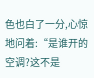色也白了一分,心惊地问着:“是谁开的空调?这不是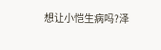想让小恺生病吗?泽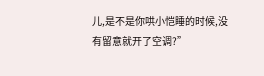儿,是不是你哄小恺睡的时候,没有留意就开了空调?”